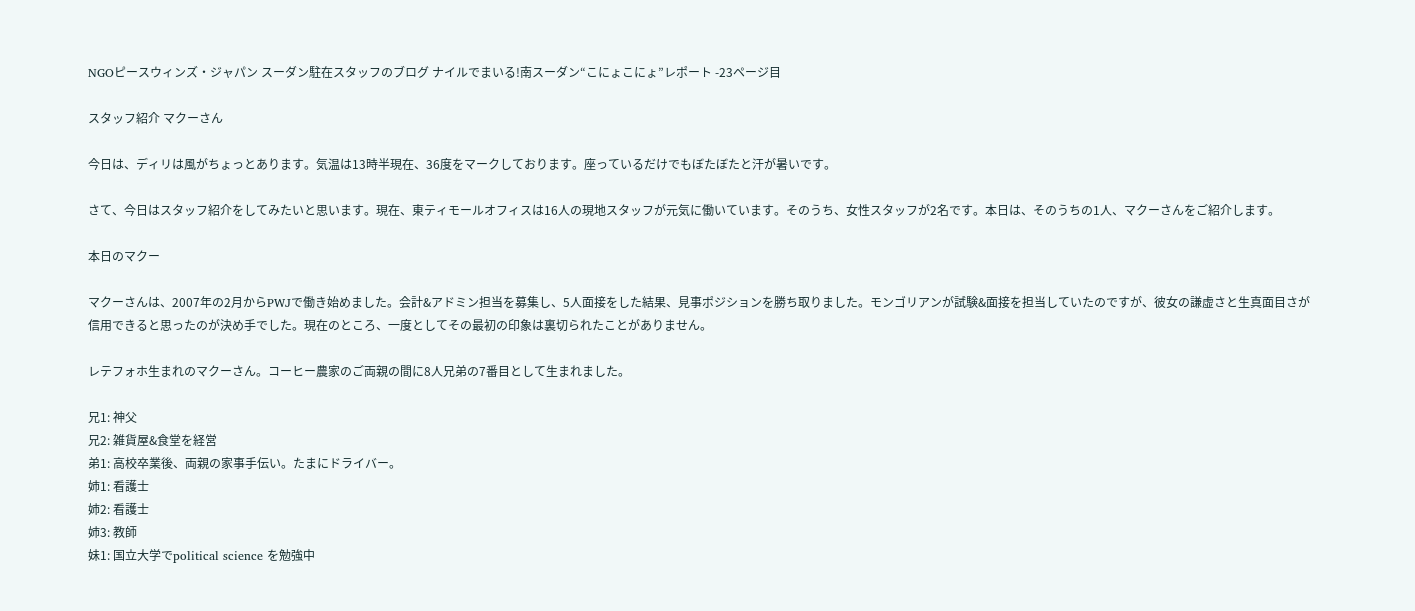NGOピースウィンズ・ジャパン スーダン駐在スタッフのブログ ナイルでまいる!南スーダン“こにょこにょ”レポート -23ページ目

スタッフ紹介 マクーさん

今日は、ディリは風がちょっとあります。気温は13時半現在、36度をマークしております。座っているだけでもぼたぼたと汗が暑いです。

さて、今日はスタッフ紹介をしてみたいと思います。現在、東ティモールオフィスは16人の現地スタッフが元気に働いています。そのうち、女性スタッフが2名です。本日は、そのうちの1人、マクーさんをご紹介します。

本日のマクー

マクーさんは、2007年の2月からPWJで働き始めました。会計&アドミン担当を募集し、5人面接をした結果、見事ポジションを勝ち取りました。モンゴリアンが試験&面接を担当していたのですが、彼女の謙虚さと生真面目さが信用できると思ったのが決め手でした。現在のところ、一度としてその最初の印象は裏切られたことがありません。

レテフォホ生まれのマクーさん。コーヒー農家のご両親の間に8人兄弟の7番目として生まれました。

兄1: 神父
兄2: 雑貨屋&食堂を経営
弟1: 高校卒業後、両親の家事手伝い。たまにドライバー。
姉1: 看護士
姉2: 看護士
姉3: 教師
妹1: 国立大学でpolitical science を勉強中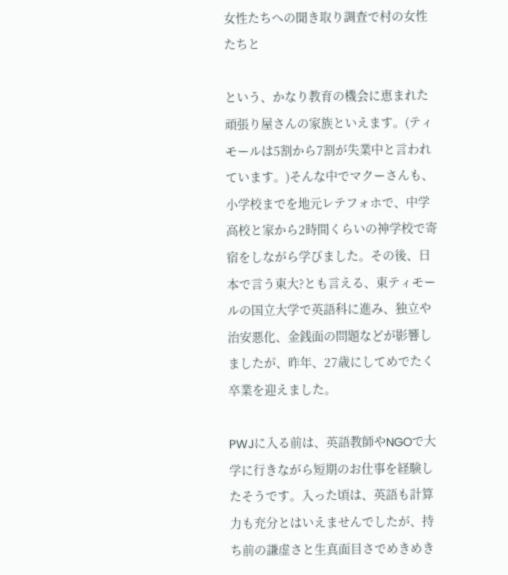女性たちへの聞き取り調査で村の女性たちと

という、かなり教育の機会に恵まれた頑張り屋さんの家族といえます。(ティモールは5割から7割が失業中と言われています。)そんな中でマクーさんも、小学校までを地元レテフォホで、中学高校と家から2時間くらいの神学校で寄宿をしながら学びました。その後、日本で言う東大?とも言える、東ティモールの国立大学で英語科に進み、独立や治安悪化、金銭面の問題などが影響しましたが、昨年、27歳にしてめでたく卒業を迎えました。

PWJに入る前は、英語教師やNGOで大学に行きながら短期のお仕事を経験したそうです。入った頃は、英語も計算力も充分とはいえませんでしたが、持ち前の謙虚さと生真面目さでめきめき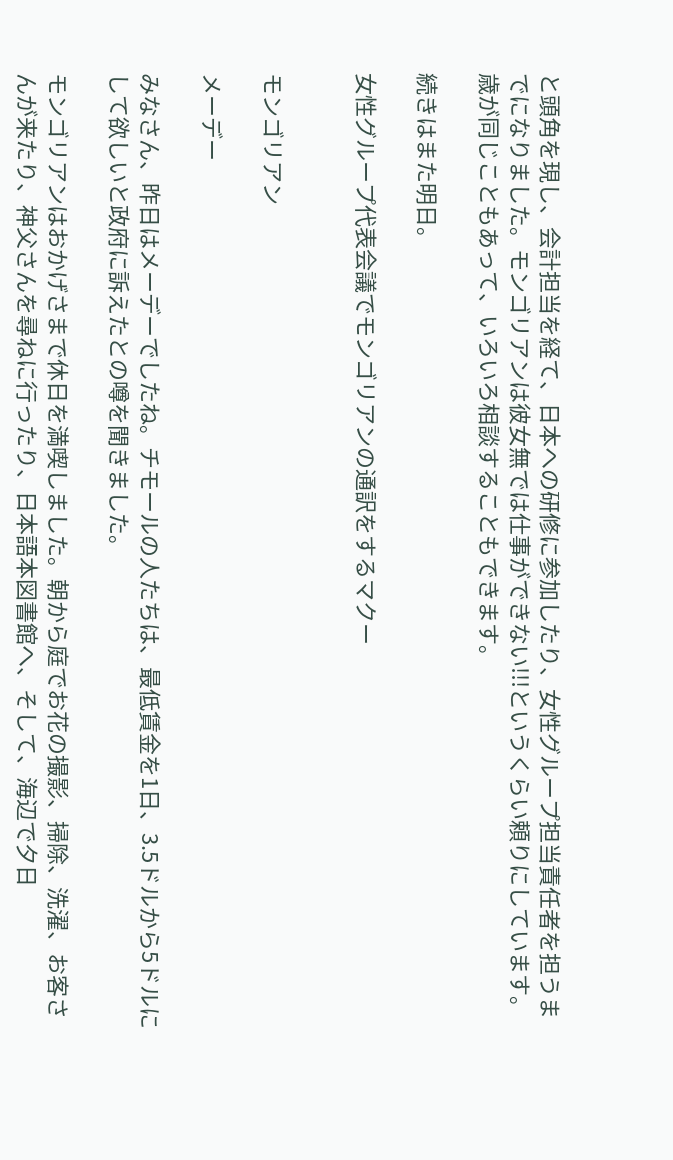と頭角を現し、会計担当を経て、日本への研修に参加したり、女性グループ担当責任者を担うまでになりました。モンゴリアンは彼女無では仕事ができない!!!というくらい頼りにしています。歳が同じこともあって、いろいろ相談することもできます。

続きはまた明日。

女性グループ代表会議でモンゴリアンの通訳をするマクー


モンゴリアン

メーデー

みなさん、昨日はメーデーでしたね。チモールの人たちは、最低賃金を1日、3.5ドルから5ドルにして欲しいと政府に訴えたとの噂を聞きました。

モンゴリアンはおかげさまで休日を満喫しました。朝から庭でお花の撮影、掃除、洗濯、お客さんが来たり、神父さんを尋ねに行ったり、日本語本図書館へ、そして、海辺で夕日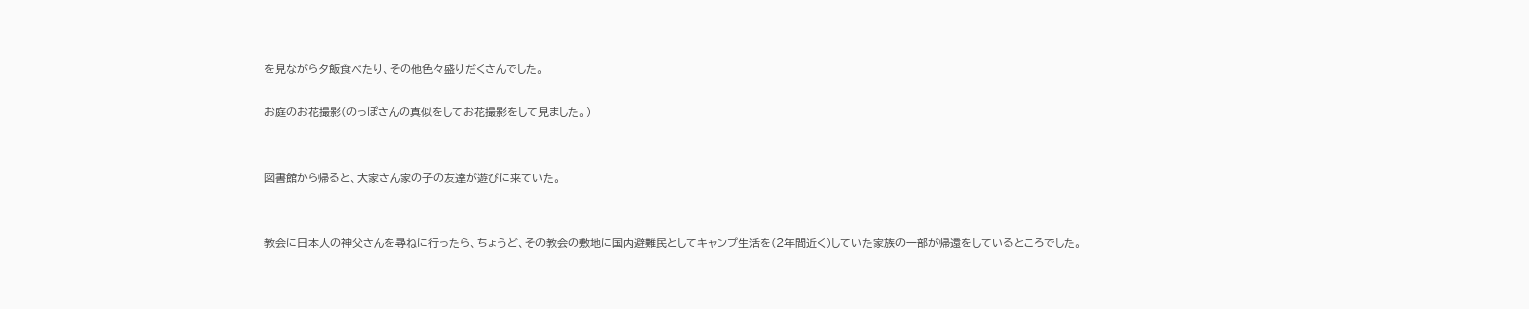を見ながら夕飯食べたり、その他色々盛りだくさんでした。

お庭のお花撮影(のっぽさんの真似をしてお花撮影をして見ました。)


図書館から帰ると、大家さん家の子の友達が遊びに来ていた。


教会に日本人の神父さんを尋ねに行ったら、ちょうど、その教会の敷地に国内避難民としてキャンプ生活を(2年間近く)していた家族の一部が帰還をしているところでした。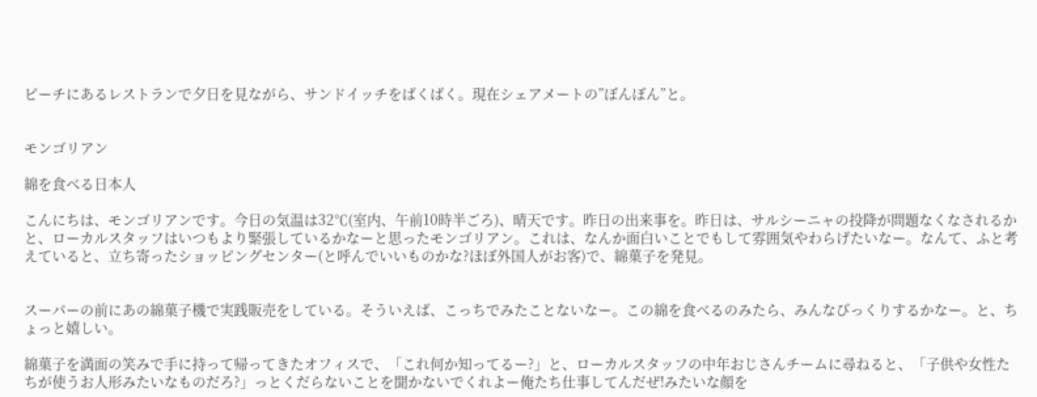ビーチにあるレストランで夕日を見ながら、サンドイッチをばくばく。現在シェアメートの”ぼんぼん”と。


モンゴリアン

綿を食べる日本人

こんにちは、モンゴリアンです。今日の気温は32℃(室内、午前10時半ごろ)、晴天です。昨日の出来事を。昨日は、サルシーニャの投降が問題なくなされるかと、ローカルスタッフはいつもより緊張しているかなーと思ったモンゴリアン。これは、なんか面白いことでもして雰囲気やわらげたいなー。なんて、ふと考えていると、立ち寄ったショッピングセンター(と呼んでいいものかな?ほぼ外国人がお客)で、綿菓子を発見。


スーパーの前にあの綿菓子機で実践販売をしている。そういえば、こっちでみたことないなー。この綿を食べるのみたら、みんなびっくりするかなー。と、ちょっと嬉しい。

綿菓子を満面の笑みで手に持って帰ってきたオフィスで、「これ何か知ってるー?」と、ローカルスタッフの中年おじさんチームに尋ねると、「子供や女性たちが使うお人形みたいなものだろ?」っとくだらないことを聞かないでくれよー俺たち仕事してんだぜ!みたいな顔を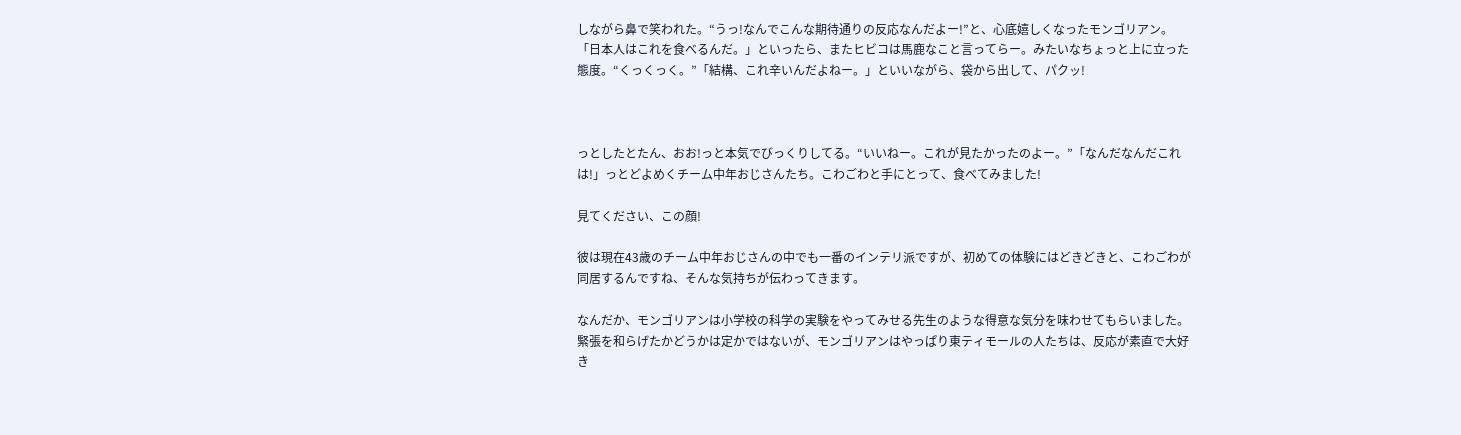しながら鼻で笑われた。“うっ!なんでこんな期待通りの反応なんだよー!”と、心底嬉しくなったモンゴリアン。「日本人はこれを食べるんだ。」といったら、またヒビコは馬鹿なこと言ってらー。みたいなちょっと上に立った態度。“くっくっく。”「結構、これ辛いんだよねー。」といいながら、袋から出して、パクッ!



っとしたとたん、おお!っと本気でびっくりしてる。“いいねー。これが見たかったのよー。”「なんだなんだこれは!」っとどよめくチーム中年おじさんたち。こわごわと手にとって、食べてみました!

見てください、この顔!

彼は現在43歳のチーム中年おじさんの中でも一番のインテリ派ですが、初めての体験にはどきどきと、こわごわが同居するんですね、そんな気持ちが伝わってきます。

なんだか、モンゴリアンは小学校の科学の実験をやってみせる先生のような得意な気分を味わせてもらいました。緊張を和らげたかどうかは定かではないが、モンゴリアンはやっぱり東ティモールの人たちは、反応が素直で大好き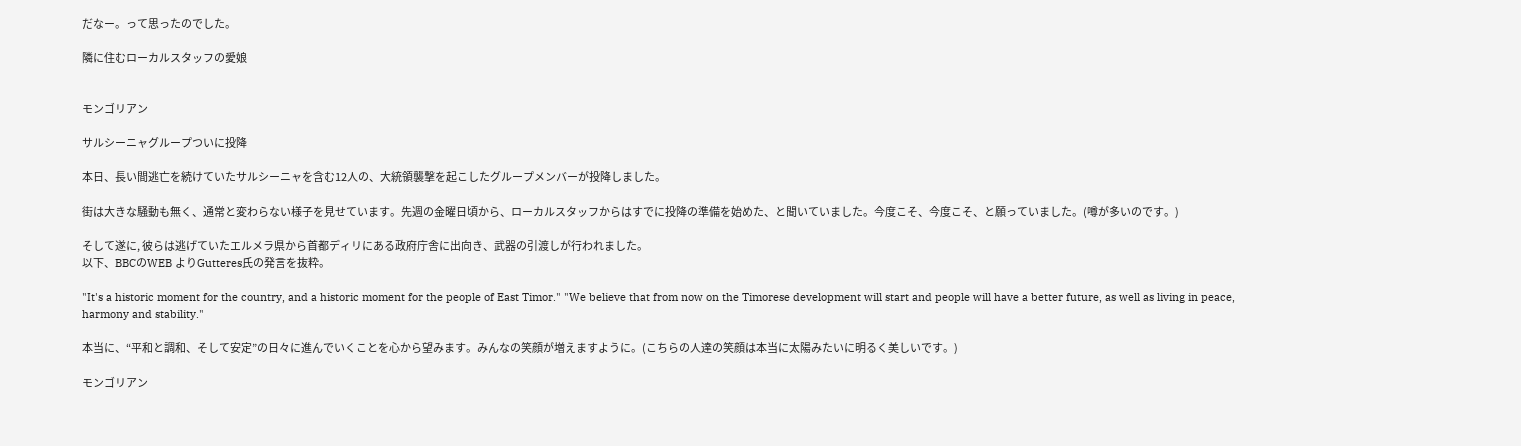だなー。って思ったのでした。

隣に住むローカルスタッフの愛娘


モンゴリアン

サルシーニャグループついに投降

本日、長い間逃亡を続けていたサルシーニャを含む12人の、大統領襲撃を起こしたグループメンバーが投降しました。

街は大きな騒動も無く、通常と変わらない様子を見せています。先週の金曜日頃から、ローカルスタッフからはすでに投降の準備を始めた、と聞いていました。今度こそ、今度こそ、と願っていました。(噂が多いのです。)

そして遂に, 彼らは逃げていたエルメラ県から首都ディリにある政府庁舎に出向き、武器の引渡しが行われました。
以下、BBCのWEB よりGutteres氏の発言を抜粋。

"It's a historic moment for the country, and a historic moment for the people of East Timor." "We believe that from now on the Timorese development will start and people will have a better future, as well as living in peace, harmony and stability."

本当に、“平和と調和、そして安定”の日々に進んでいくことを心から望みます。みんなの笑顔が増えますように。(こちらの人達の笑顔は本当に太陽みたいに明るく美しいです。)

モンゴリアン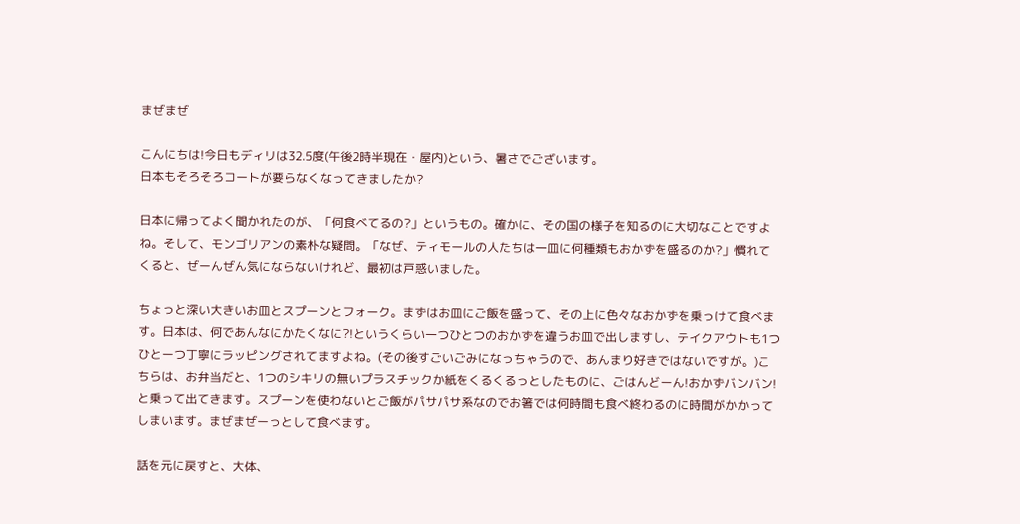まぜまぜ

こんにちは!今日もディリは32.5度(午後2時半現在・屋内)という、暑さでございます。
日本もそろそろコートが要らなくなってきましたか?

日本に帰ってよく聞かれたのが、「何食べてるの?」というもの。確かに、その国の様子を知るのに大切なことですよね。そして、モンゴリアンの素朴な疑問。「なぜ、ティモールの人たちは一皿に何種類もおかずを盛るのか?」慣れてくると、ぜーんぜん気にならないけれど、最初は戸惑いました。

ちょっと深い大きいお皿とスプーンとフォーク。まずはお皿にご飯を盛って、その上に色々なおかずを乗っけて食べます。日本は、何であんなにかたくなに?!というくらい一つひとつのおかずを違うお皿で出しますし、テイクアウトも1つひとーつ丁寧にラッピングされてますよね。(その後すごいごみになっちゃうので、あんまり好きではないですが。)こちらは、お弁当だと、1つのシキリの無いプラスチックか紙をくるくるっとしたものに、ごはんどーん!おかずバンバン!と乗って出てきます。スプーンを使わないとご飯がパサパサ系なのでお箸では何時間も食べ終わるのに時間がかかってしまいます。まぜまぜーっとして食べます。

話を元に戻すと、大体、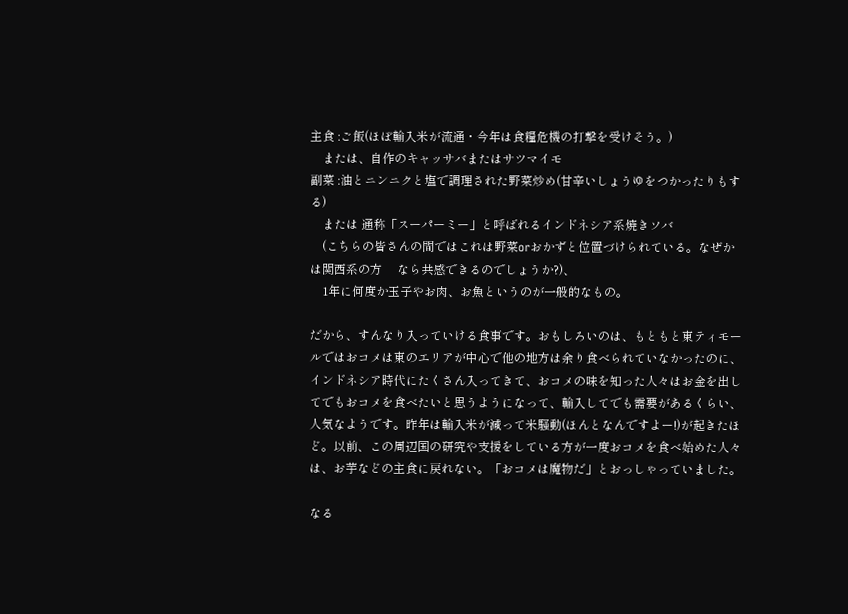主食 :ご飯(ほぼ輸入米が流通・今年は食糧危機の打撃を受けそう。)
    または、自作のキャッサバまたはサツマイモ
副菜 :油とニンニクと塩で調理された野菜炒め(甘辛いしょうゆをつかったりもする)
    または 通称「スーパーミー」と呼ばれるインドネシア系焼きソバ
    (こちらの皆さんの間ではこれは野菜orおかずと位置づけられている。なぜかは関西系の方     なら共感できるのでしょうか?)、
    1年に何度か玉子やお肉、お魚というのが一般的なもの。

だから、すんなり入っていける食事です。おもしろいのは、もともと東ティモールではおコメは東のエリアが中心で他の地方は余り食べられていなかったのに、インドネシア時代にたくさん入ってきて、おコメの味を知った人々はお金を出してでもおコメを食べたいと思うようになって、輸入してでも需要があるくらい、人気なようです。昨年は輸入米が減って米騒動(ほんとなんですよー!)が起きたほど。以前、この周辺国の研究や支援をしている方が一度おコメを食べ始めた人々は、お芋などの主食に戻れない。「おコメは魔物だ」とおっしゃっていました。

なる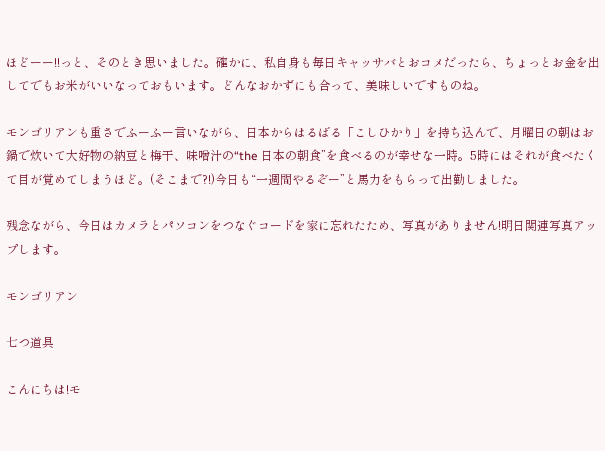ほどーー!!っと、そのとき思いました。確かに、私自身も毎日キャッサバとおコメだったら、ちょっとお金を出してでもお米がいいなっておもいます。どんなおかずにも合って、美味しいですものね。

モンゴリアンも重さでふーふー言いながら、日本からはるばる「こしひかり」を持ち込んで、月曜日の朝はお鍋で炊いて大好物の納豆と梅干、味噌汁の“the 日本の朝食”を食べるのが幸せな一時。5時にはそれが食べたくて目が覚めてしまうほど。(そこまで?!)今日も“一週間やるぞー”と馬力をもらって出勤しました。

残念ながら、今日はカメラとパソコンをつなぐコードを家に忘れたため、写真がありません!明日関連写真アップします。

モンゴリアン

七つ道具

こんにちは!モ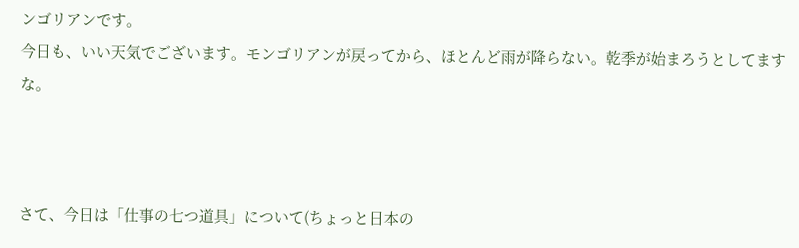ンゴリアンです。
今日も、いい天気でございます。モンゴリアンが戻ってから、ほとんど雨が降らない。乾季が始まろうとしてますな。



さて、今日は「仕事の七つ道具」について(ちょっと日本の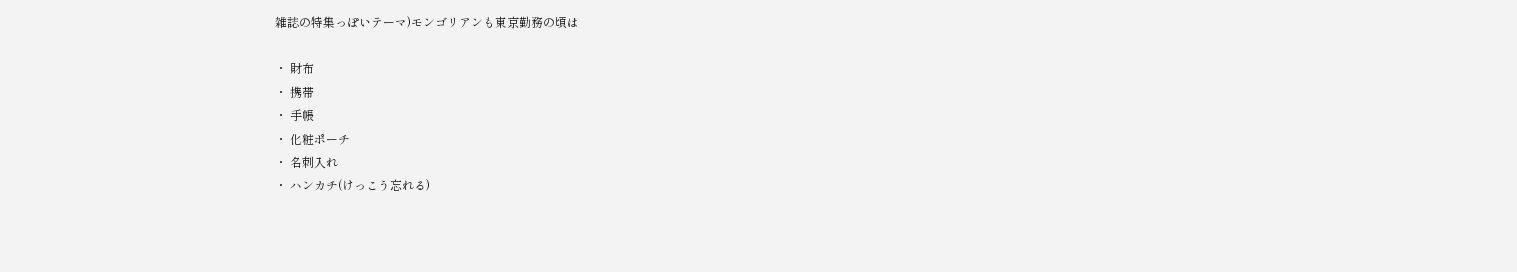雑誌の特集っぽいテーマ)モンゴリアンも東京勤務の頃は

・ 財布
・ 携帯
・ 手帳
・ 化粧ポーチ
・ 名刺入れ
・ ハンカチ(けっこう忘れる)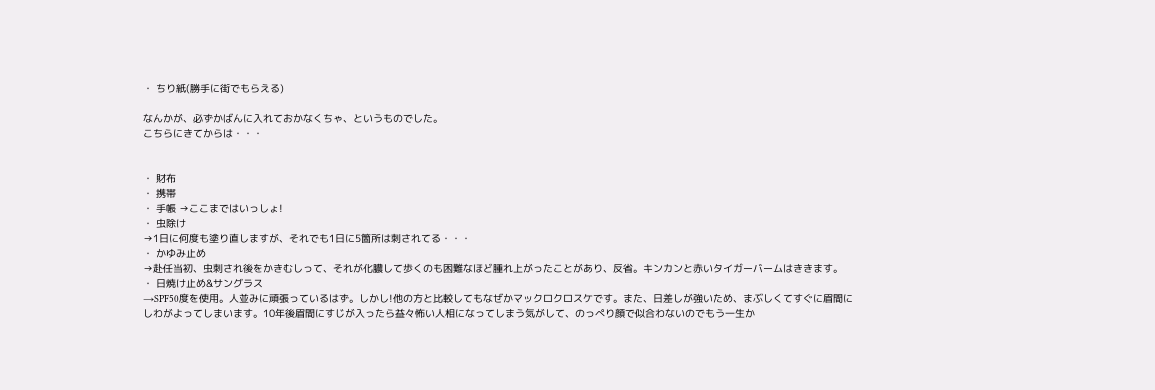・ ちり紙(勝手に街でもらえる)

なんかが、必ずかばんに入れておかなくちゃ、というものでした。
こちらにきてからは・・・


・ 財布
・ 携帯
・ 手帳 →ここまではいっしょ!
・ 虫除け
→1日に何度も塗り直しますが、それでも1日に5箇所は刺されてる・・・
・ かゆみ止め
→赴任当初、虫刺され後をかきむしって、それが化膿して歩くのも困難なほど腫れ上がったことがあり、反省。キンカンと赤いタイガーバームはききます。
・ 日焼け止め&サングラス
→SPF50度を使用。人並みに頑張っているはず。しかし!他の方と比較してもなぜかマックロクロスケです。また、日差しが強いため、まぶしくてすぐに眉間にしわがよってしまいます。10年後眉間にすじが入ったら益々怖い人相になってしまう気がして、のっぺり顔で似合わないのでもう一生か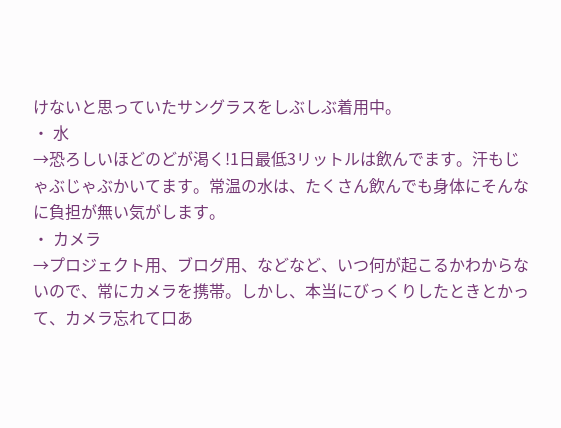けないと思っていたサングラスをしぶしぶ着用中。
・ 水
→恐ろしいほどのどが渇く!1日最低3リットルは飲んでます。汗もじゃぶじゃぶかいてます。常温の水は、たくさん飲んでも身体にそんなに負担が無い気がします。
・ カメラ
→プロジェクト用、ブログ用、などなど、いつ何が起こるかわからないので、常にカメラを携帯。しかし、本当にびっくりしたときとかって、カメラ忘れて口あ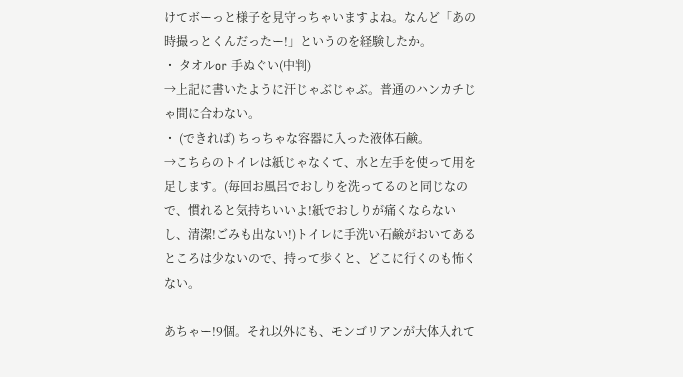けてボーっと様子を見守っちゃいますよね。なんど「あの時撮っとくんだったー!」というのを経験したか。
・ タオルor 手ぬぐい(中判)
→上記に書いたように汗じゃぶじゃぶ。普通のハンカチじゃ間に合わない。
・ (できれば) ちっちゃな容器に入った液体石鹸。
→こちらのトイレは紙じゃなくて、水と左手を使って用を足します。(毎回お風呂でおしりを洗ってるのと同じなので、慣れると気持ちいいよ!紙でおしりが痛くならないし、清潔!ごみも出ない!)トイレに手洗い石鹸がおいてあるところは少ないので、持って歩くと、どこに行くのも怖くない。

あちゃー!9個。それ以外にも、モンゴリアンが大体入れて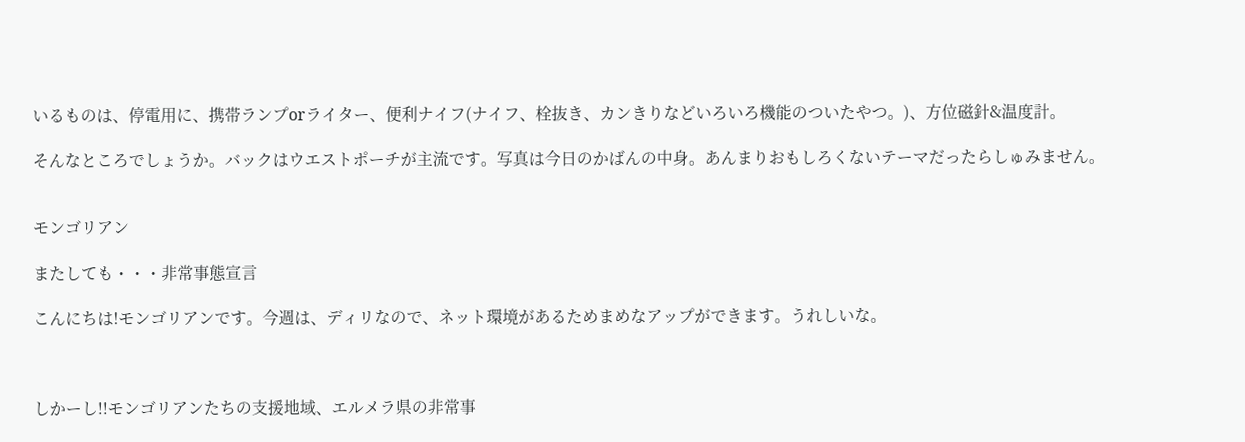いるものは、停電用に、携帯ランプorライター、便利ナイフ(ナイフ、栓抜き、カンきりなどいろいろ機能のついたやつ。)、方位磁針&温度計。

そんなところでしょうか。バックはウエストポーチが主流です。写真は今日のかばんの中身。あんまりおもしろくないテーマだったらしゅみません。


モンゴリアン

またしても・・・非常事態宣言

こんにちは!モンゴリアンです。今週は、ディリなので、ネット環境があるためまめなアップができます。うれしいな。



しかーし!!モンゴリアンたちの支援地域、エルメラ県の非常事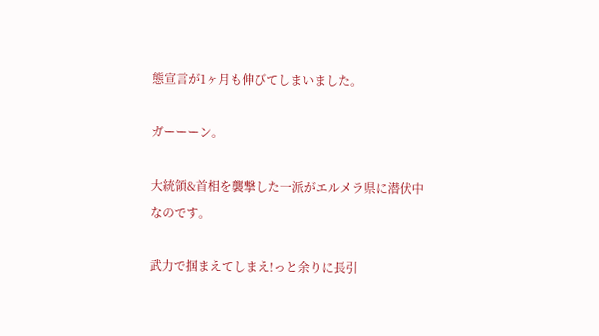態宣言が1ヶ月も伸びてしまいました。

ガーーーン。

大統領&首相を襲撃した一派がエルメラ県に潜伏中なのです。

武力で掴まえてしまえ!っと余りに長引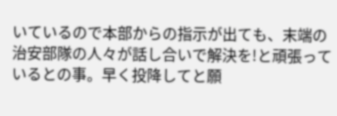いているので本部からの指示が出ても、末端の治安部隊の人々が話し合いで解決を!と頑張っているとの事。早く投降してと願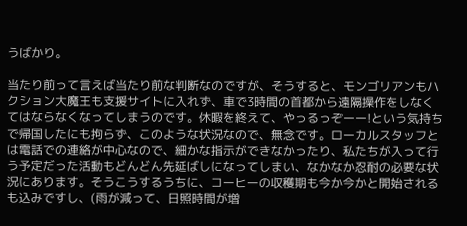うばかり。

当たり前って言えば当たり前な判断なのですが、そうすると、モンゴリアンもハクション大魔王も支援サイトに入れず、車で3時間の首都から遠隔操作をしなくてはならなくなってしまうのです。休暇を終えて、やっるっぞーー!という気持ちで帰国したにも拘らず、このような状況なので、無念です。ローカルスタッフとは電話での連絡が中心なので、細かな指示ができなかったり、私たちが入って行う予定だった活動もどんどん先延ばしになってしまい、なかなか忍耐の必要な状況にあります。そうこうするうちに、コーヒーの収穫期も今か今かと開始されるも込みですし、(雨が減って、日照時間が増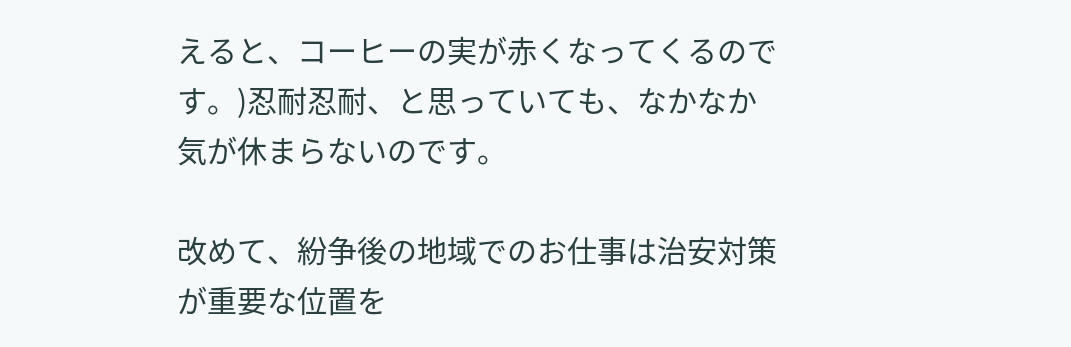えると、コーヒーの実が赤くなってくるのです。)忍耐忍耐、と思っていても、なかなか気が休まらないのです。

改めて、紛争後の地域でのお仕事は治安対策が重要な位置を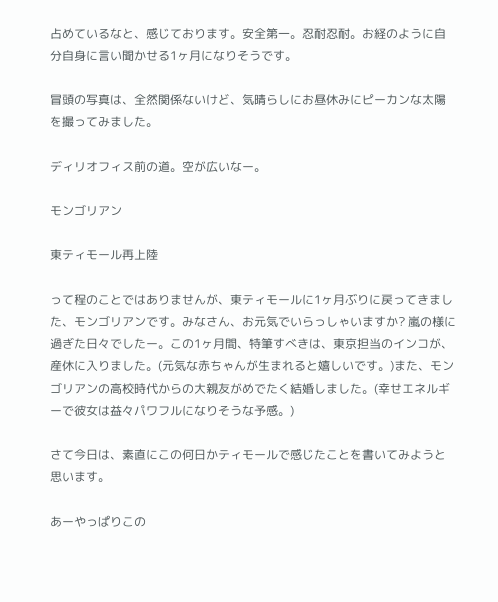占めているなと、感じております。安全第一。忍耐忍耐。お経のように自分自身に言い聞かせる1ヶ月になりそうです。

冒頭の写真は、全然関係ないけど、気晴らしにお昼休みにピーカンな太陽を撮ってみました。

ディリオフィス前の道。空が広いなー。

モンゴリアン

東ティモール再上陸

って程のことではありませんが、東ティモールに1ヶ月ぶりに戻ってきました、モンゴリアンです。みなさん、お元気でいらっしゃいますか? 嵐の様に過ぎた日々でしたー。この1ヶ月間、特筆すべきは、東京担当のインコが、産休に入りました。(元気な赤ちゃんが生まれると嬉しいです。)また、モンゴリアンの高校時代からの大親友がめでたく結婚しました。(幸せエネルギーで彼女は益々パワフルになりそうな予感。)

さて今日は、素直にこの何日かティモールで感じたことを書いてみようと思います。

あーやっぱりこの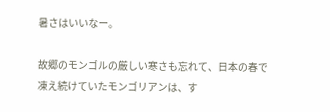暑さはいいなー。

故郷のモンゴルの厳しい寒さも忘れて、日本の春で凍え続けていたモンゴリアンは、す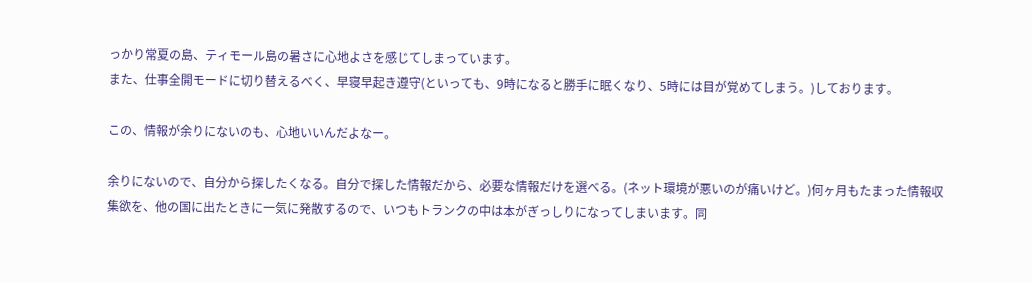っかり常夏の島、ティモール島の暑さに心地よさを感じてしまっています。
また、仕事全開モードに切り替えるべく、早寝早起き遵守(といっても、9時になると勝手に眠くなり、5時には目が覚めてしまう。)しております。

この、情報が余りにないのも、心地いいんだよなー。

余りにないので、自分から探したくなる。自分で探した情報だから、必要な情報だけを選べる。(ネット環境が悪いのが痛いけど。)何ヶ月もたまった情報収集欲を、他の国に出たときに一気に発散するので、いつもトランクの中は本がぎっしりになってしまいます。同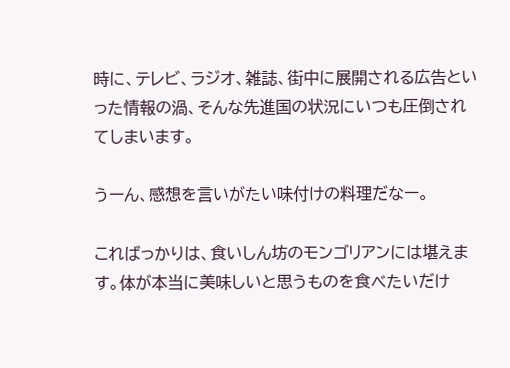時に、テレビ、ラジオ、雑誌、街中に展開される広告といった情報の渦、そんな先進国の状況にいつも圧倒されてしまいます。

うーん、感想を言いがたい味付けの料理だなー。

こればっかりは、食いしん坊のモンゴリアンには堪えます。体が本当に美味しいと思うものを食べたいだけ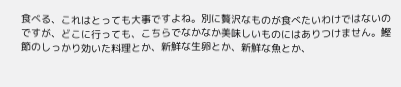食べる、これはとっても大事ですよね。別に贅沢なものが食べたいわけではないのですが、どこに行っても、こちらでなかなか美味しいものにはありつけません。鰹節のしっかり効いた料理とか、新鮮な生卵とか、新鮮な魚とか、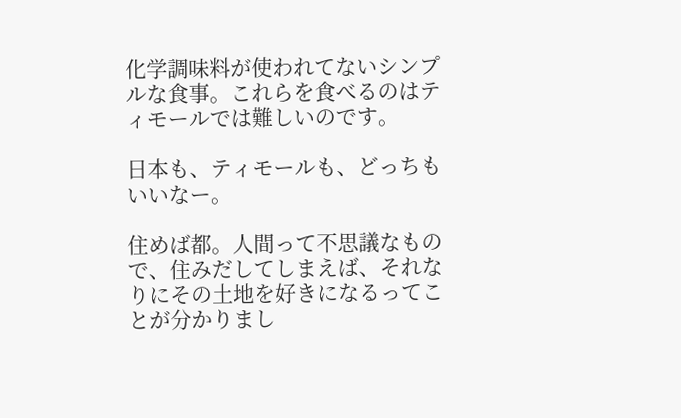化学調味料が使われてないシンプルな食事。これらを食べるのはティモールでは難しいのです。

日本も、ティモールも、どっちもいいなー。

住めば都。人間って不思議なもので、住みだしてしまえば、それなりにその土地を好きになるってことが分かりまし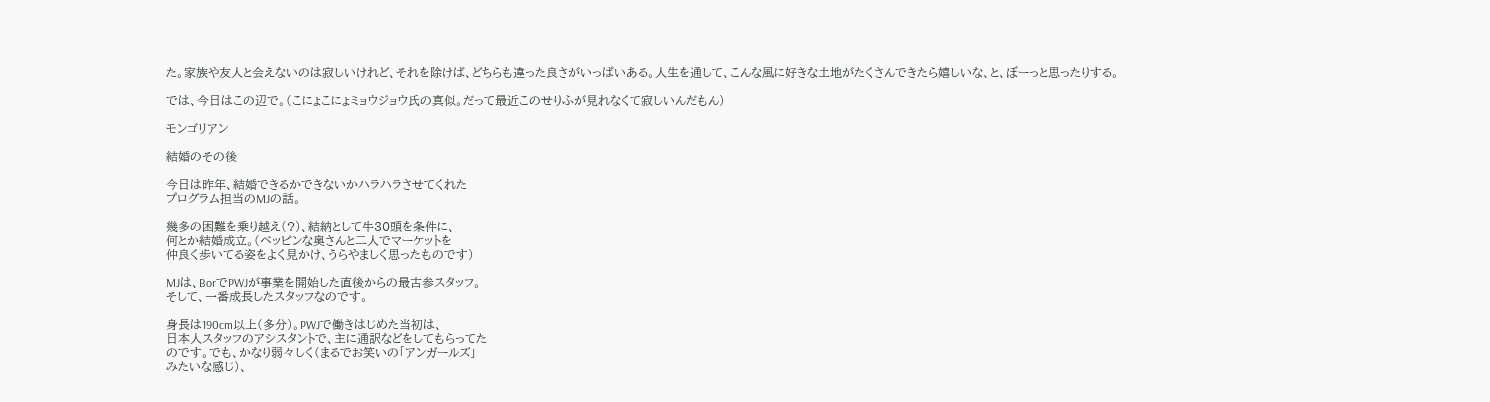た。家族や友人と会えないのは寂しいけれど、それを除けば、どちらも違った良さがいっぱいある。人生を通して、こんな風に好きな土地がたくさんできたら嬉しいな、と、ぼーっと思ったりする。

では、今日はこの辺で。(こにょこにょミョウジョウ氏の真似。だって最近このせりふが見れなくて寂しいんだもん)

モンゴリアン

結婚のその後

今日は昨年、結婚できるかできないかハラハラさせてくれた
プログラム担当のMJの話。

幾多の困難を乗り越え(?)、結納として牛30頭を条件に、
何とか結婚成立。(ベッピンな奥さんと二人でマーケットを
仲良く歩いてる姿をよく見かけ、うらやましく思ったものです)

MJは、BorでPWJが事業を開始した直後からの最古参スタッフ。
そして、一番成長したスタッフなのです。

身長は190cm以上(多分)。PWJで働きはじめた当初は、
日本人スタッフのアシスタントで、主に通訳などをしてもらってた
のです。でも、かなり弱々しく(まるでお笑いの「アンガールズ」
みたいな感じ)、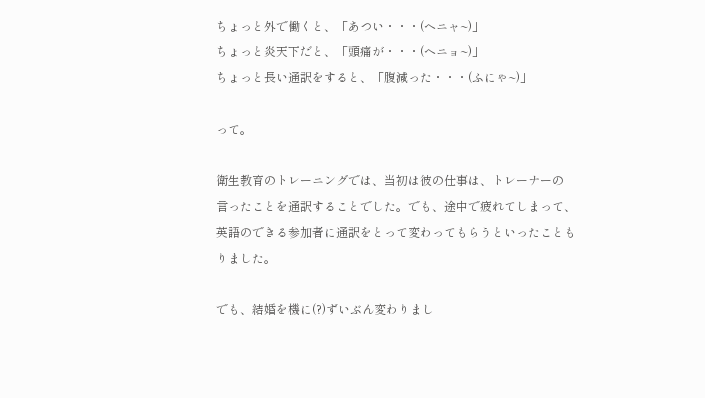ちょっと外で働くと、「あつい・・・(ヘニャ~)」
ちょっと炎天下だと、「頭痛が・・・(ヘニョ~)」
ちょっと長い通訳をすると、「腹減った・・・(ふにゃ~)」

って。

衛生教育のトレーニングでは、当初は彼の仕事は、トレーナーの
言ったことを通訳することでした。でも、途中で疲れてしまって、
英語のできる参加者に通訳をとって変わってもらうといったことも
りました。

でも、結婚を機に(?)ずいぶん変わりまし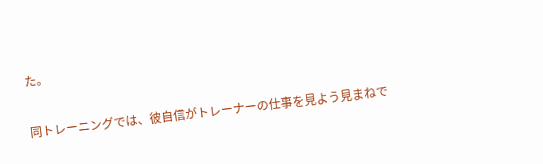た。

同トレーニングでは、彼自信がトレーナーの仕事を見よう見まねで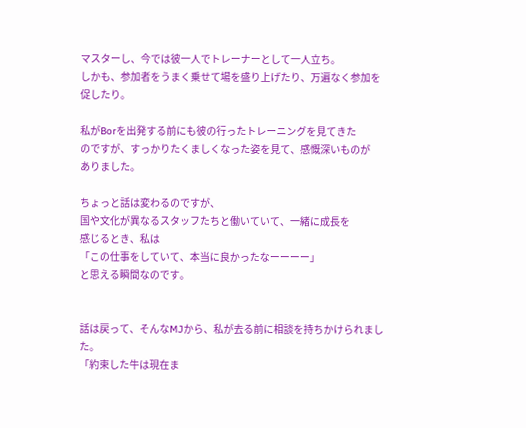マスターし、今では彼一人でトレーナーとして一人立ち。
しかも、参加者をうまく乗せて場を盛り上げたり、万遍なく参加を
促したり。

私がBorを出発する前にも彼の行ったトレーニングを見てきた
のですが、すっかりたくましくなった姿を見て、感慨深いものが
ありました。

ちょっと話は変わるのですが、
国や文化が異なるスタッフたちと働いていて、一緒に成長を
感じるとき、私は
「この仕事をしていて、本当に良かったなーーーー」
と思える瞬間なのです。


話は戻って、そんなMJから、私が去る前に相談を持ちかけられました。
「約束した牛は現在ま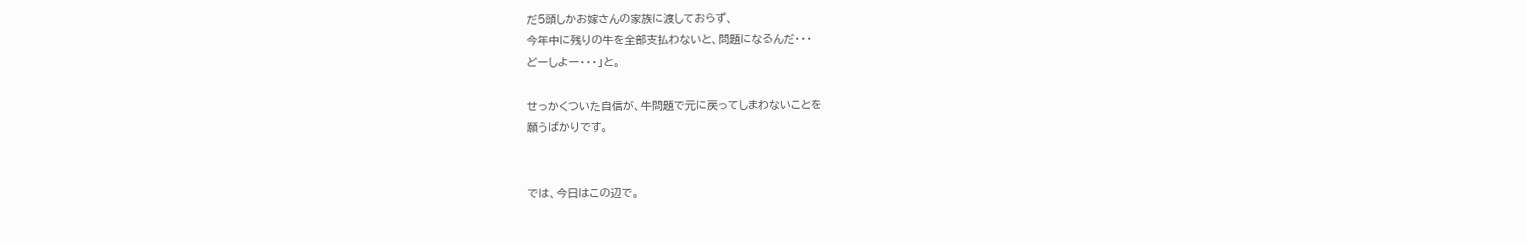だ5頭しかお嫁さんの家族に渡しておらず、
今年中に残りの牛を全部支払わないと、問題になるんだ・・・
どーしよー・・・」と。

せっかくついた自信が、牛問題で元に戻ってしまわないことを
願うばかりです。


では、今日はこの辺で。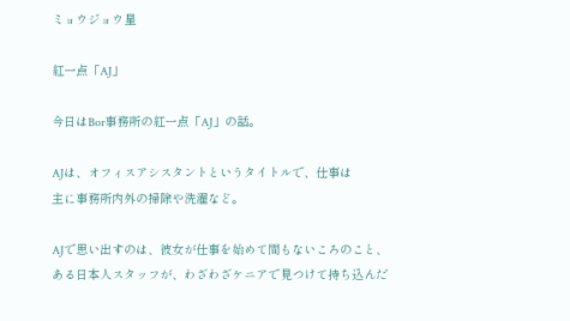ミョウジョウ星

紅一点「AJ」

今日はBor事務所の紅一点「AJ」の話。

AJは、オフィスアシスタントというタイトルで、仕事は
主に事務所内外の掃除や洗濯など。

AJで思い出すのは、彼女が仕事を始めて間もないころのこと、
ある日本人スタッフが、わざわざケニアで見つけて持ち込んだ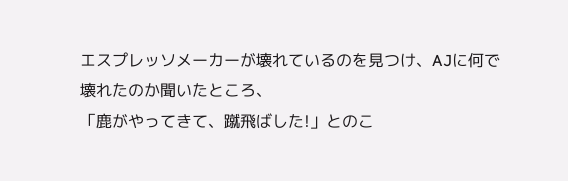エスプレッソメーカーが壊れているのを見つけ、AJに何で
壊れたのか聞いたところ、
「鹿がやってきて、蹴飛ばした!」とのこ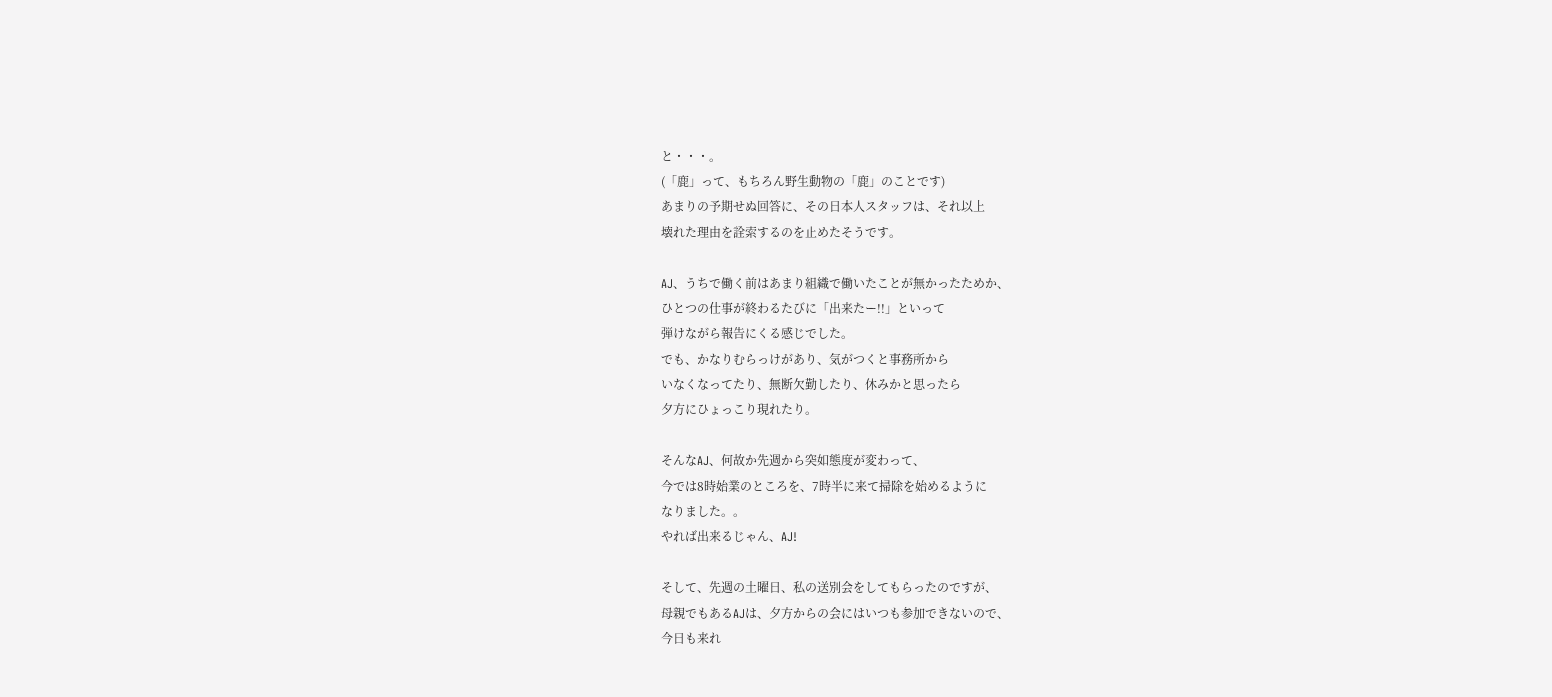と・・・。
(「鹿」って、もちろん野生動物の「鹿」のことです)
あまりの予期せぬ回答に、その日本人スタッフは、それ以上
壊れた理由を詮索するのを止めたそうです。

AJ、うちで働く前はあまり組織で働いたことが無かったためか、
ひとつの仕事が終わるたびに「出来たー!!」といって
弾けながら報告にくる感じでした。
でも、かなりむらっけがあり、気がつくと事務所から
いなくなってたり、無断欠勤したり、休みかと思ったら
夕方にひょっこり現れたり。

そんなAJ、何故か先週から突如態度が変わって、
今では8時始業のところを、7時半に来て掃除を始めるように
なりました。。
やれば出来るじゃん、AJ!

そして、先週の土曜日、私の送別会をしてもらったのですが、
母親でもあるAJは、夕方からの会にはいつも参加できないので、
今日も来れ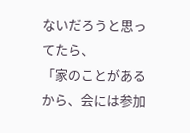ないだろうと思ってたら、
「家のことがあるから、会には参加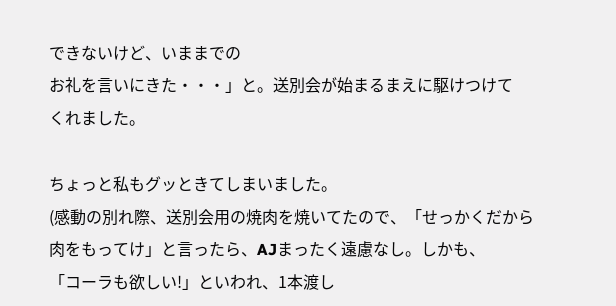できないけど、いままでの
お礼を言いにきた・・・」と。送別会が始まるまえに駆けつけて
くれました。

ちょっと私もグッときてしまいました。
(感動の別れ際、送別会用の焼肉を焼いてたので、「せっかくだから
肉をもってけ」と言ったら、AJまったく遠慮なし。しかも、
「コーラも欲しい!」といわれ、1本渡し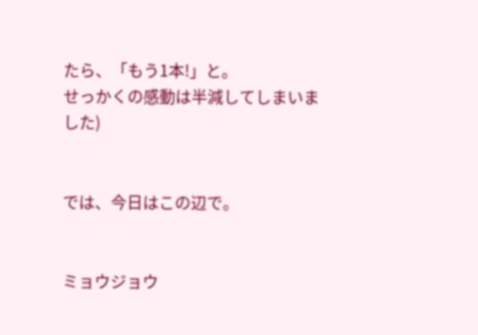たら、「もう1本!」と。
せっかくの感動は半減してしまいました)


では、今日はこの辺で。


ミョウジョウ